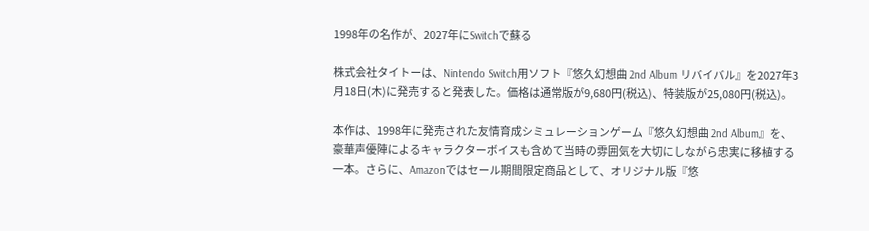1998年の名作が、2027年にSwitchで蘇る

株式会社タイトーは、Nintendo Switch用ソフト『悠久幻想曲 2nd Album リバイバル』を2027年3月18日(木)に発売すると発表した。価格は通常版が9,680円(税込)、特装版が25,080円(税込)。

本作は、1998年に発売された友情育成シミュレーションゲーム『悠久幻想曲 2nd Album』を、豪華声優陣によるキャラクターボイスも含めて当時の雰囲気を大切にしながら忠実に移植する一本。さらに、Amazonではセール期間限定商品として、オリジナル版『悠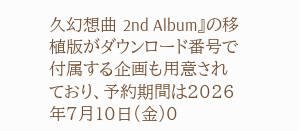久幻想曲 2nd Album』の移植版がダウンロード番号で付属する企画も用意されており、予約期間は2026年7月10日(金)0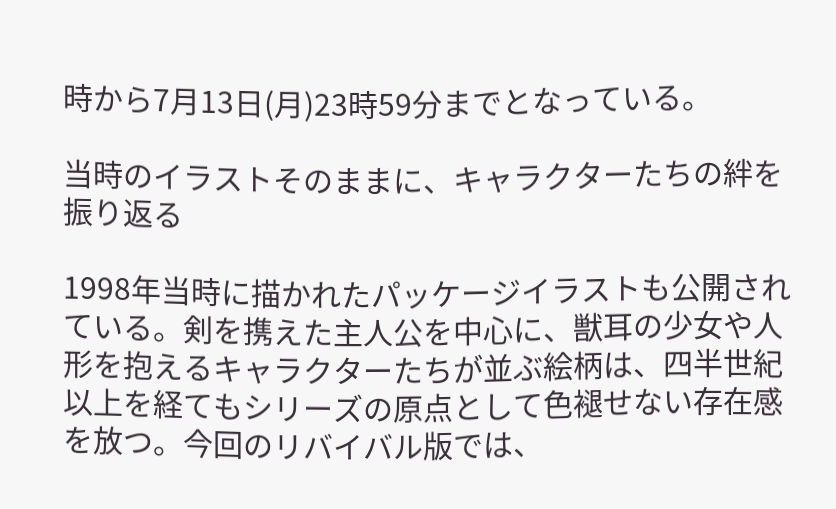時から7月13日(月)23時59分までとなっている。

当時のイラストそのままに、キャラクターたちの絆を振り返る

1998年当時に描かれたパッケージイラストも公開されている。剣を携えた主人公を中心に、獣耳の少女や人形を抱えるキャラクターたちが並ぶ絵柄は、四半世紀以上を経てもシリーズの原点として色褪せない存在感を放つ。今回のリバイバル版では、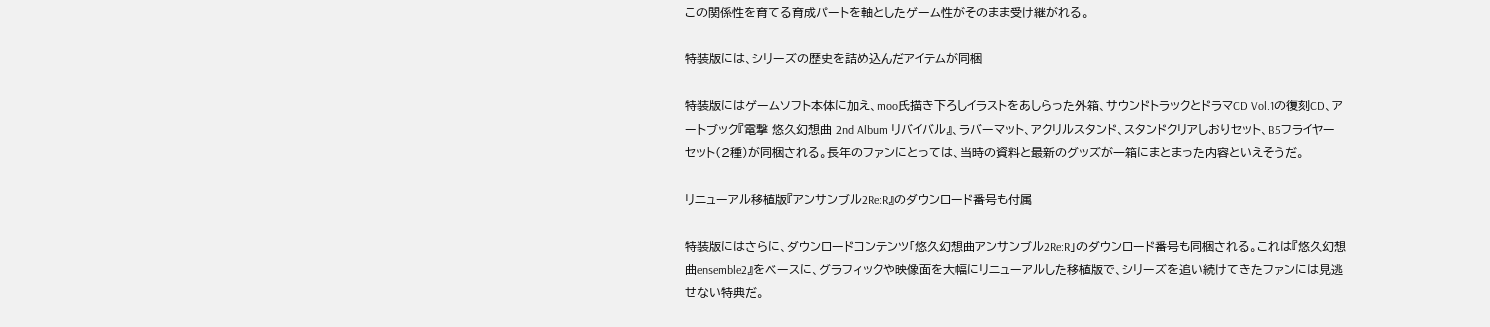この関係性を育てる育成パートを軸としたゲーム性がそのまま受け継がれる。

特装版には、シリーズの歴史を詰め込んだアイテムが同梱

特装版にはゲームソフト本体に加え、moo氏描き下ろしイラストをあしらった外箱、サウンドトラックとドラマCD Vol.1の復刻CD、アートブック『電撃 悠久幻想曲 2nd Album リバイバル』、ラバーマット、アクリルスタンド、スタンドクリアしおりセット、B5フライヤーセット(2種)が同梱される。長年のファンにとっては、当時の資料と最新のグッズが一箱にまとまった内容といえそうだ。

リニューアル移植版『アンサンブル2Re:R』のダウンロード番号も付属

特装版にはさらに、ダウンロードコンテンツ「悠久幻想曲アンサンブル2Re:R」のダウンロード番号も同梱される。これは『悠久幻想曲ensemble2』をベースに、グラフィックや映像面を大幅にリニューアルした移植版で、シリーズを追い続けてきたファンには見逃せない特典だ。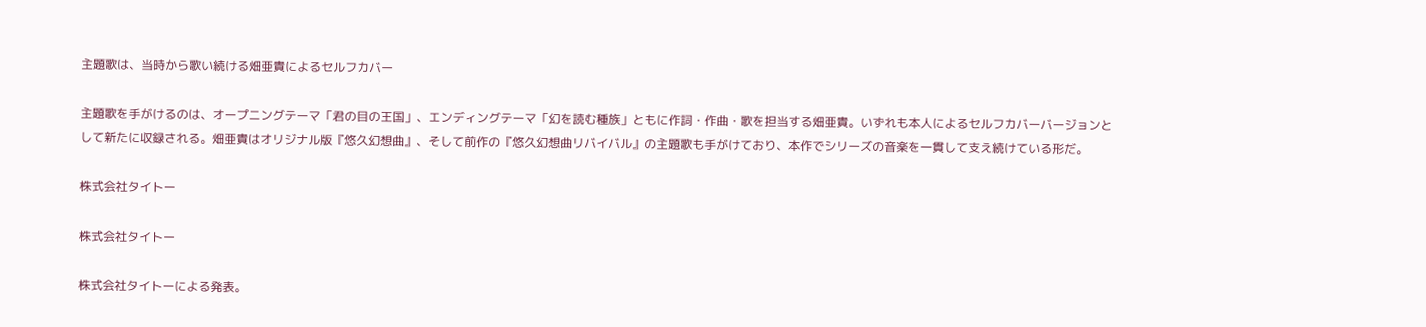主題歌は、当時から歌い続ける畑亜貴によるセルフカバー

主題歌を手がけるのは、オープニングテーマ「君の目の王国」、エンディングテーマ「幻を読む種族」ともに作詞・作曲・歌を担当する畑亜貴。いずれも本人によるセルフカバーバージョンとして新たに収録される。畑亜貴はオリジナル版『悠久幻想曲』、そして前作の『悠久幻想曲リバイバル』の主題歌も手がけており、本作でシリーズの音楽を一貫して支え続けている形だ。

株式会社タイトー

株式会社タイトー

株式会社タイトーによる発表。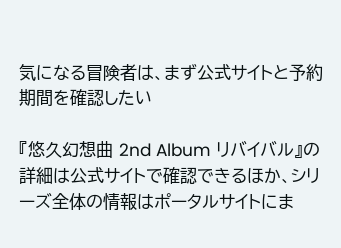気になる冒険者は、まず公式サイトと予約期間を確認したい

『悠久幻想曲 2nd Album リバイバル』の詳細は公式サイトで確認できるほか、シリーズ全体の情報はポータルサイトにま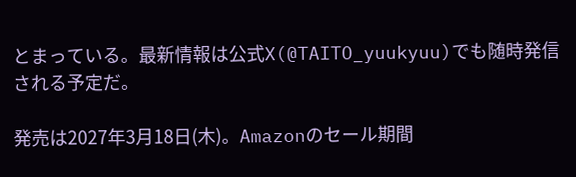とまっている。最新情報は公式X(@TAITO_yuukyuu)でも随時発信される予定だ。

発売は2027年3月18日(木)。Amazonのセール期間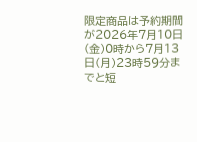限定商品は予約期間が2026年7月10日(金)0時から7月13日(月)23時59分までと短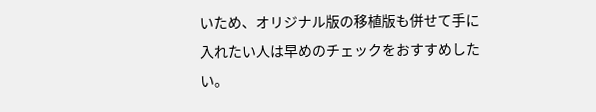いため、オリジナル版の移植版も併せて手に入れたい人は早めのチェックをおすすめしたい。